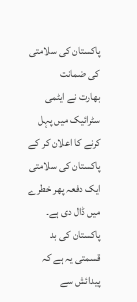پاکستان کی سلامتی کی ضمانت
بھارت نے ایٹمی سٹرائیک میں پہل کرنے کا اعلان کر کے پاکستان کی سلامتی ایک دفعہ پھر خطرے میں ڈال دی ہے۔ پاکستان کی بد قسمتی یہ ہے کہ پیدائش سے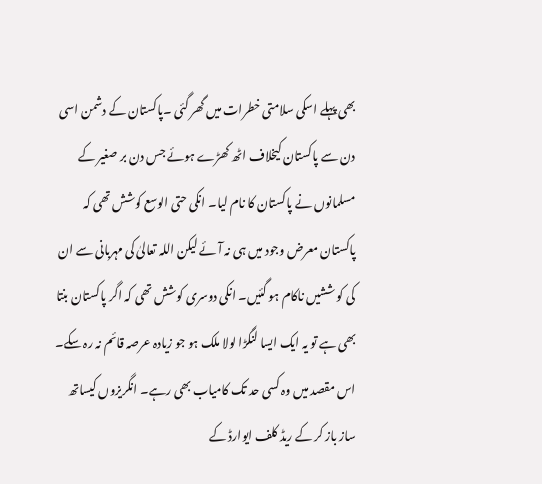بھی پہلے اسکی سلامتی خطرات میں گھر گئی ۔پاکستان کے دشمن اسی دن سے پاکستان کیخلاف اٹھ کھڑے ہوئے جس دن بر صغیر کے مسلمانوں نے پاکستان کا نام لیا۔ انکی حتی الوسع کوشش تھی کہ پاکستان معرض وجود میں ہی نہ آئے لیکن اللہ تعالیٰ کی مہربانی سے ان کی کو ششیں ناکام ہو گئیں۔ انکی دوسری کوشش تھی کہ اگر پاکستان بنتا بھی ہے تو یہ ایک ایسا لنگڑا لولا ملک ہو جو زیادہ عرصہ قائم نہ رہ سکے۔ اس مقصد میں وہ کسی حد تک کامیاب بھی رہے۔ انگریزوں کیساتھ ساز باز کر کے ریڈ کلف ایوارڈ کے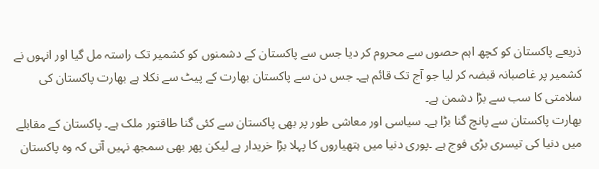ذریعے پاکستان کو کچھ اہم حصوں سے محروم کر دیا جس سے پاکستان کے دشمنوں کو کشمیر تک راستہ مل گیا اور انہوں نے کشمیر پر غاصبانہ قبضہ کر لیا جو آج تک قائم ہے۔ جس دن سے پاکستان بھارت کے پیٹ سے نکلا ہے بھارت پاکستان کی سلامتی کا سب سے بڑا دشمن ہے۔
بھارت پاکستان سے پانچ گنا بڑا ہے۔ سیاسی اور معاشی طور پر بھی پاکستان سے کئی گنا طاقتور ملک ہے۔ پاکستان کے مقابلے میں دنیا کی تیسری بڑی فوج ہے ۔پوری دنیا میں ہتھیاروں کا پہلا بڑا خریدار ہے لیکن پھر بھی سمجھ نہیں آتی کہ وہ پاکستان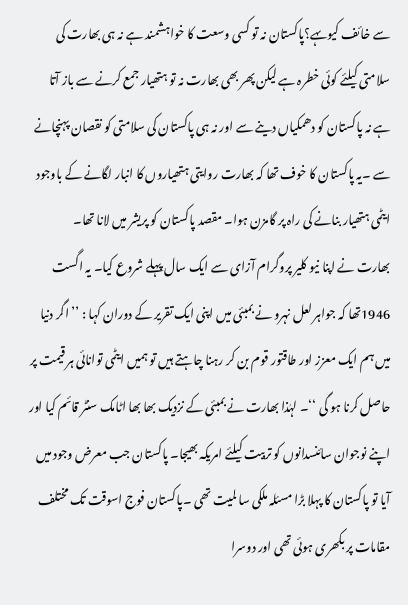سے خائف کیوںہے؟پاکستان نہ تو کسی وسعت کا خواہشمند ہے نہ ہی بھارت کی سلامتی کیلئے کوئی خطرہ ہے لیکن پھر بھی بھارت نہ تو ہتھیار جمع کرنے سے باز آتا ہے نہ پاکستان کو دھمکیاں دینے سے اور نہ ہی پاکستان کی سلامتی کو نقصان پہنچانے سے ۔یہ پاکستان کا خوف تھا کہ بھارت روایتی ہتھیاروں کا انبار لگانے کے باوجود ایٹمی ہتھیار بنانے کی راہ پر گامزن ہوا۔ مقصد پاکستان کو پریشر میں لانا تھا۔
بھارت نے اپنا نیو کلیر پروگرام آزای سے ایک سال پہلے شروع کیا۔ یہ اگست 1946تھا کہ جواہر لعل نہرو نے بمبئی میں اپنی ایک تقریر کے دوران کہا : ’’ اگر دنیا میں ہم ایک معزز اور طاقتور قوم بن کر رہنا چاہتے ہیں تو ہمیں ایٹمی توانائی ہر قیمت پر حاصل کرنا ہو گی ‘‘۔ لہٰذا بھارت نے بمبئی کے نزدیک بھا بھا اٹامک سنٹر قائم کیا اور اپنے نوجوان سائنسدانوں کو تربیت کیلئے امریکہ بھیجا۔ پاکستان جب معرض وجود میں آیا تو پاکستان کا پہلا بڑا مسئلہ ملکی سا لمیت تھی ۔پاکستان فوج اسوقت تک مختلف مقامات پر بکھری ہوئی تھی اور دوسرا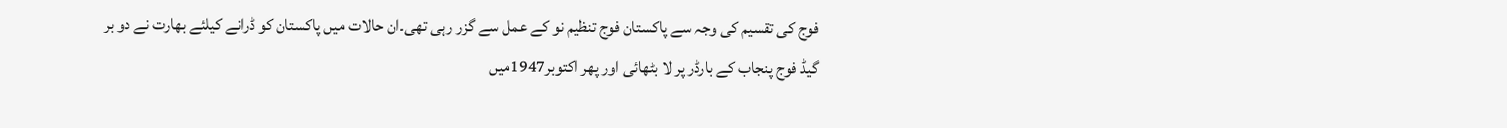فوج کی تقسیم کی وجہ سے پاکستان فوج تنظیم نو کے عمل سے گزر رہی تھی۔ان حالات میں پاکستان کو ڈرانے کیلئے بھارت نے دو بر گیڈ فوج پنجاب کے بارڈر پر لا بٹھائی اور پھر اکتوبر1947میں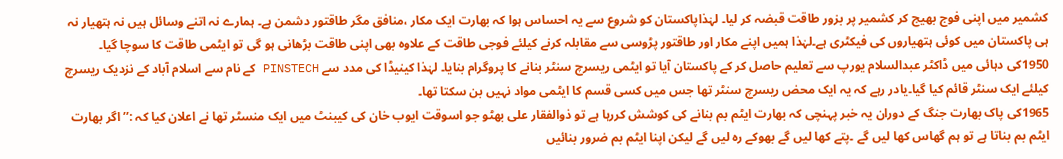کشمیر میں اپنی فوج بھیج کر کشمیر پر بزور طاقت قبضہ کر لیا۔ لہٰذاپاکستان کو شروع سے یہ احساس ہوا کہ بھارت ایک مکار ،منافق مگر طاقتور دشمن ہے۔ ہمارے نہ اتنے وسائل ہیں نہ ہتھیار نہ ہی پاکستان میں کوئی ہتھیاروں کی فیکٹری ہے۔لہٰذا ہمیں اپنے مکار اور طاقتور پڑوسی سے مقابلہ کرنے کیلئے فوجی طاقت کے علاوہ بھی اپنی طاقت بڑھانی ہو گی تو ایٹمی طاقت کا سوچا گیا۔ 1950کی دہائی میں ڈاکٹر عبدالسلام یورپ سے تعلیم حاصل کر کے پاکستان آیا تو ایٹمی ریسرچ سنٹر بنانے کا پروگرام بنایا۔ لہٰذا کینیڈا کی مدد سے PINSTECH کے نام سے اسلام آباد کے نزدیک ریسرچ کیلئے ایک سنٹر قائم کیا گیا۔یادر رہے کہ یہ ایک محض ریسرچ سنٹر تھا جس میں کسی قسم کا ایٹمی مواد نہیں بن سکتا تھا۔
1965کی پاک بھارت جنگ کے دوران یہ خبر پہنچی کہ بھارت ایٹم بم بنانے کی کوشش کررہا ہے تو ذوالفقار علی بھٹو جو اسوقت ایوب خان کی کیبنٹ میں ایک منسٹر تھا نے اعلان کیا کہ :’’اگر بھارت ایٹم بم بناتا ہے تو ہم گھاس کھا لیں گے ۔پتے کھا لیں گے بھوکے رہ لیں گے لیکن اپنا ایٹم بم ضرور بنائیں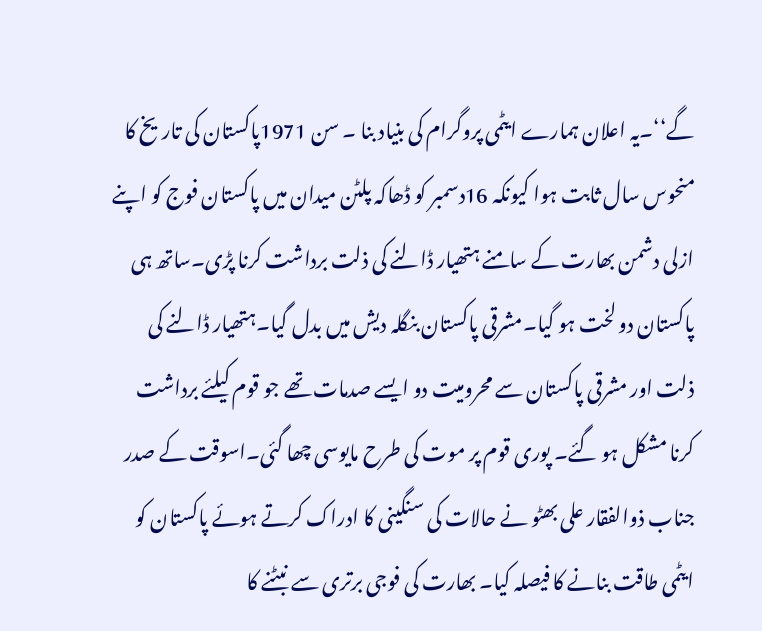گے‘‘۔یہ اعلان ہمارے ایٹمی پروگرام کی بنیاد بنا ۔ سن 1971پاکستان کی تاریخ کا منحوس سال ثابت ہوا کیونکہ 16دسمبر کو ڈھاکہ پلٹن میدان میں پاکستان فوج کو اپنے ازلی دشمن بھارت کے سامنے ہتھیار ڈالنے کی ذلت برداشت کرنا پڑی۔ساتھ ہی پاکستان دو لخت ہو گیا۔مشرقی پاکستان بنگلہ دیش میں بدل گیا۔ہتھیار ڈالنے کی ذلت اور مشرقی پاکستان سے محرومیت دو ایسے صدمات تھے جو قوم کیلئے برداشت کرنا مشکل ہو گئے۔ پوری قوم پر موت کی طرح مایوسی چھا گئی۔اسوقت کے صدر جناب ذوالفقار علی بھٹو نے حالات کی سنگینی کا ادراک کرتے ہوئے پاکستان کو ایٹمی طاقت بنانے کا فیصلہ کیا۔ بھارت کی فوجی برتری سے نبٹنے کا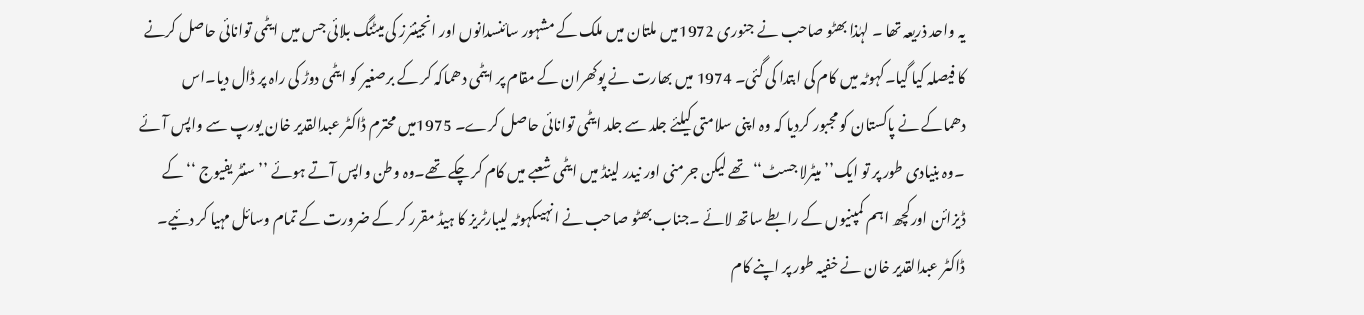یہ واحد ذریعہ تھا ۔ لہٰذا بھٹو صاحب نے جنوری 1972میں ملتان میں ملک کے مشہور سائنسدانوں اور انجینئرز کی میٹنگ بلائی جس میں ایٹمی توانائی حاصل کرنے کا فیصلہ کیا گیا۔کہوٹہ میں کام کی ابتدا کی گئی۔ 1974 میں بھارت نے پوکھران کے مقام پر ایٹمی دھماکہ کر کے برصغیر کو ایٹمی دوڑ کی راہ پر ڈال دیا۔اس دھماکے نے پاکستان کو مجبور کردیا کہ وہ اپنی سلامتی کیلئے جلد سے جلد ایٹمی توانائی حاصل کرے۔ 1975میں محترم ڈاکٹر عبدالقدیر خان یورپ سے واپس آئے ۔وہ بنیادی طور پر تو ایک’’ میٹرلا جسٹ‘‘ تھے لیکن جرمنی اور نیدر لینڈ میں ایٹمی شعبے میں کام کر چکے تھے۔وہ وطن واپس آتے ہوئے ’’ سنٹر یفیوج ‘‘ کے ڈیزائن اورکچھ اہم کمپنیوں کے رابطے ساتھ لائے ۔جناب بھٹو صاحب نے انہیںکہوٹہ لیبارٹریز کا ہیڈ مقرر کر کے ضرورت کے تمام وسائل مہیا کر دئیے۔ ڈاکٹر عبدالقدیر خان نے خفیہ طور پر اپنے کام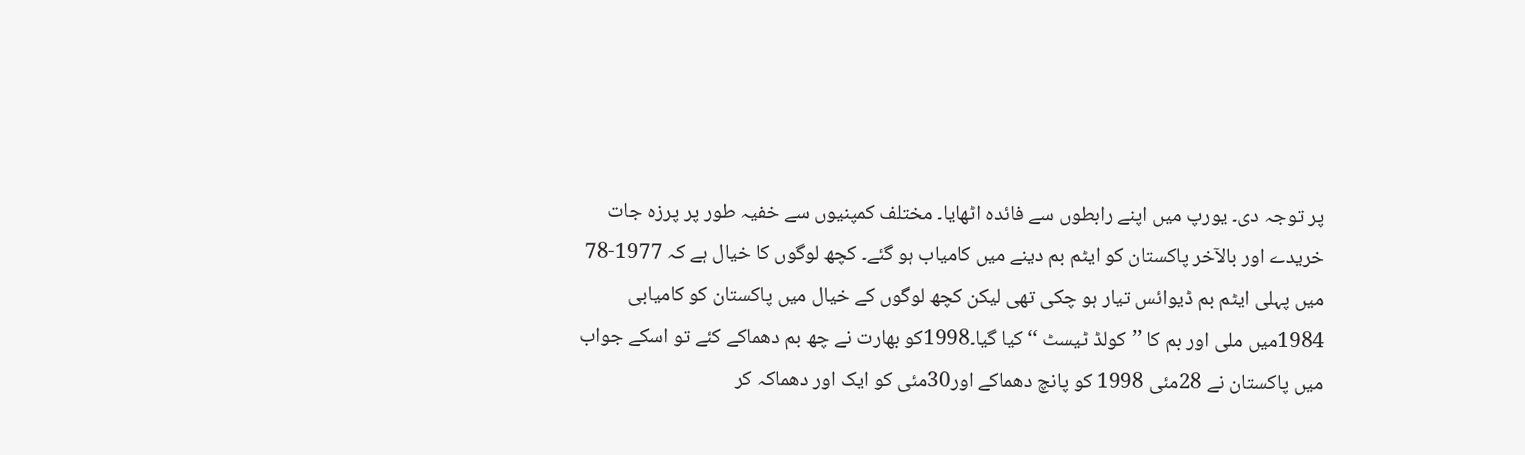پر توجہ دی۔ یورپ میں اپنے رابطوں سے فائدہ اٹھایا۔ مختلف کمپنیوں سے خفیہ طور پر پرزہ جات خریدے اور بالآخر پاکستان کو ایٹم بم دینے میں کامیاب ہو گئے۔ کچھ لوگوں کا خیال ہے کہ 1977-78 میں پہلی ایٹم بم ڈیوائس تیار ہو چکی تھی لیکن کچھ لوگوں کے خیال میں پاکستان کو کامیابی 1984میں ملی اور بم کا ’’کولڈ ٹیسٹ ‘‘ کیا گیا۔1998کو بھارت نے چھ بم دھماکے کئے تو اسکے جواب میں پاکستان نے 28مئی 1998 کو پانچ دھماکے اور30مئی کو ایک اور دھماکہ کر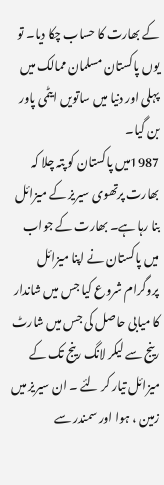کے بھارت کا حساب چکا دیا۔ تو یوں پاکستان مسلمان ممالک میں پہلی اور دنیا میں ساتویں ایٹمی پاور بن گیا۔
1987میں پاکستان کو پتہ چلا کہ بھارت پرتھوی سیریز کے میزائل بنا رہا ہے۔ بھارت کے جواب میں پاکستان نے اپنا میزائل پروگرام شروع کیا جس میں شاندار کا میابی حاصل کی جس میں شارٹ رینج سے لیکر لانگ رینج تک کے میزائل تیار کر لئے ۔ ان سیریز میں زمین ، ہوا اور سمندر سے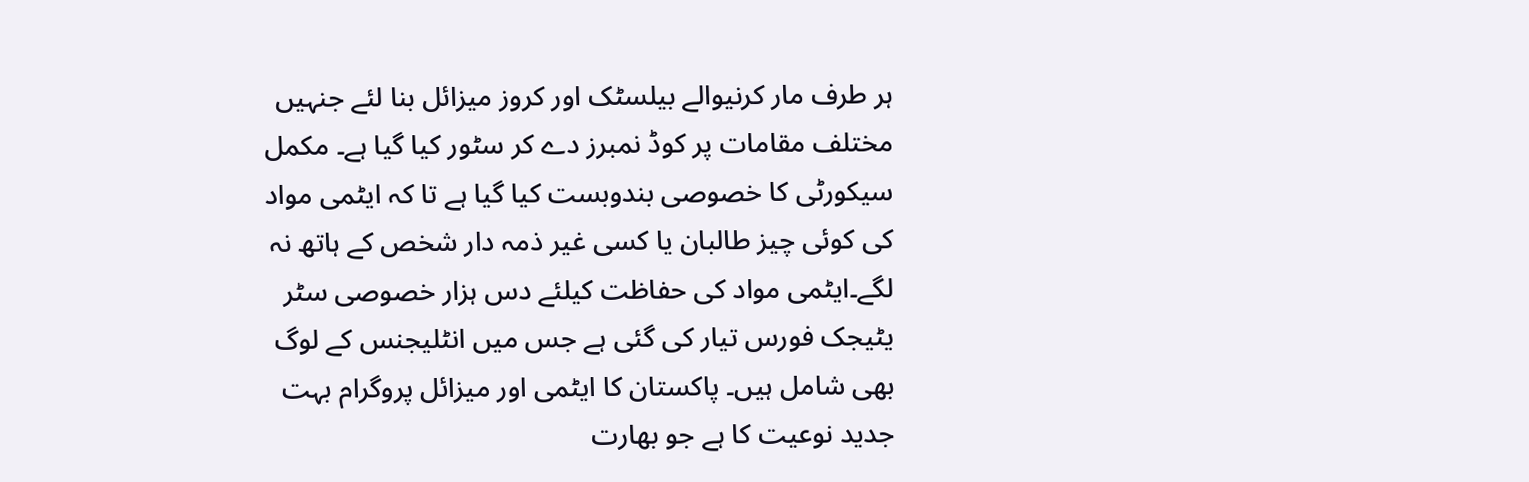ہر طرف مار کرنیوالے بیلسٹک اور کروز میزائل بنا لئے جنہیں مختلف مقامات پر کوڈ نمبرز دے کر سٹور کیا گیا ہے۔ مکمل سیکورٹی کا خصوصی بندوبست کیا گیا ہے تا کہ ایٹمی مواد کی کوئی چیز طالبان یا کسی غیر ذمہ دار شخص کے ہاتھ نہ لگے۔ایٹمی مواد کی حفاظت کیلئے دس ہزار خصوصی سٹر یٹیجک فورس تیار کی گئی ہے جس میں انٹلیجنس کے لوگ بھی شامل ہیں۔ پاکستان کا ایٹمی اور میزائل پروگرام بہت جدید نوعیت کا ہے جو بھارت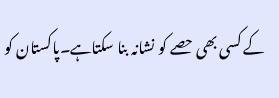کے کسی بھی حصے کو نشانہ بنا سکتاہے۔پاکستان کو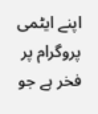اپنے ایٹمی پروگرام پر فخر ہے جو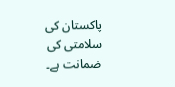پاکستان کی سلامتی کی ضمانت ہے۔